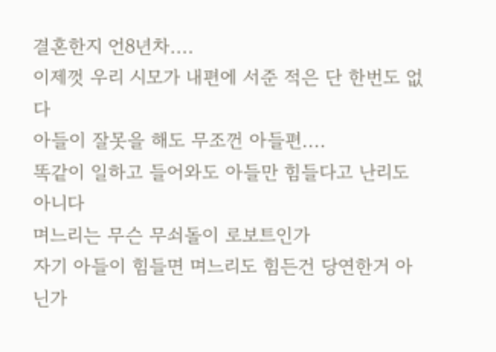결혼한지 언8년차....
이제껏 우리 시모가 내편에 서준 적은 단 한번도 없다
아들이 잘못을 해도 무조껀 아들편....
똑같이 일하고 들어와도 아들만 힘들다고 난리도 아니다
며느리는 무슨 무쇠돌이 로보트인가
자기 아들이 힘들면 며느리도 힘든건 당연한거 아닌가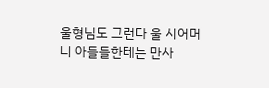울형님도 그런다 울 시어머니 아들들한테는 만사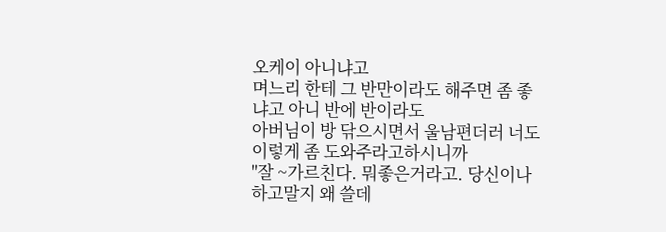오케이 아니냐고
며느리 한테 그 반만이라도 해주면 좀 좋냐고 아니 반에 반이라도
아버님이 방 닦으시면서 울남편더러 너도 이렇게 좀 도와주라고하시니까
"잘 ~가르친다. 뭐좋은거라고. 당신이나 하고말지 왜 쓸데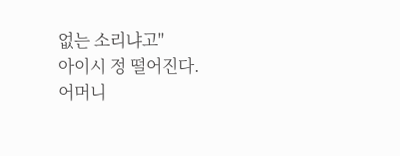없는 소리냐고"
아이시 정 떨어진다.
어머니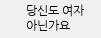당신도 여자아닌가요